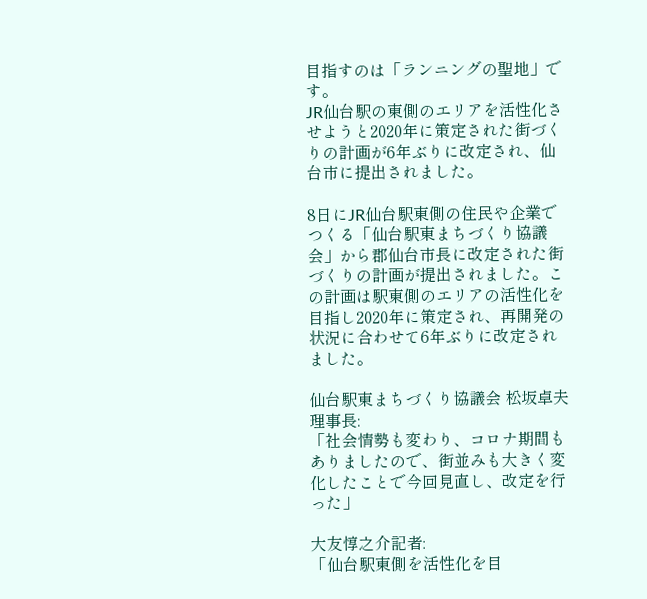目指すのは「ランニングの聖地」です。
JR仙台駅の東側のエリアを活性化させようと2020年に策定された街づくりの計画が6年ぶりに改定され、仙台市に提出されました。

8日にJR仙台駅東側の住民や企業でつくる「仙台駅東まちづくり協議会」から郡仙台市長に改定された街づくりの計画が提出されました。この計画は駅東側のエリアの活性化を目指し2020年に策定され、再開発の状況に合わせて6年ぶりに改定されました。

仙台駅東まちづくり協議会 松坂卓夫理事長:
「社会情勢も変わり、コロナ期間もありましたので、街並みも大きく変化したことで今回見直し、改定を行った」

大友惇之介記者:
「仙台駅東側を活性化を目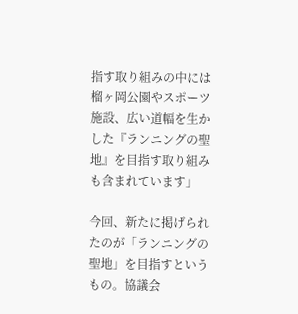指す取り組みの中には榴ヶ岡公園やスポーツ施設、広い道幅を生かした『ランニングの聖地』を目指す取り組みも含まれています」

今回、新たに掲げられたのが「ランニングの聖地」を目指すというもの。協議会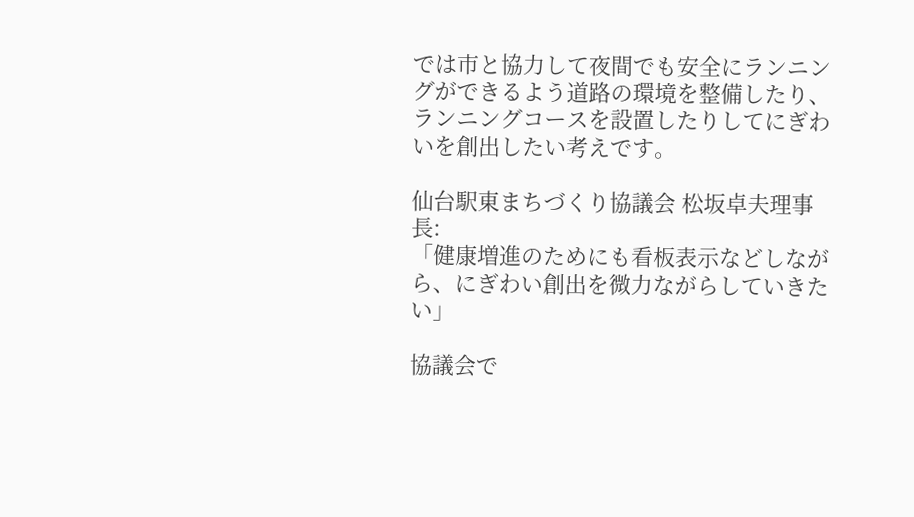では市と協力して夜間でも安全にランニングができるよう道路の環境を整備したり、ランニングコースを設置したりしてにぎわいを創出したい考えです。

仙台駅東まちづくり協議会 松坂卓夫理事長:
「健康増進のためにも看板表示などしながら、にぎわい創出を微力ながらしていきたい」

協議会で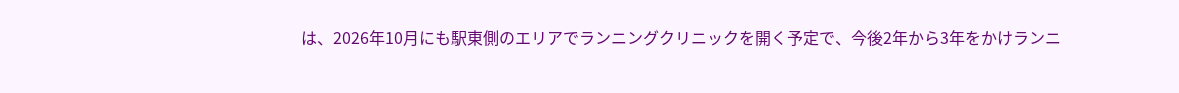は、2026年10月にも駅東側のエリアでランニングクリニックを開く予定で、今後2年から3年をかけランニ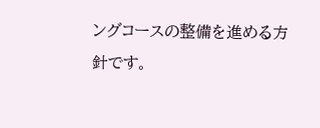ングコースの整備を進める方針です。